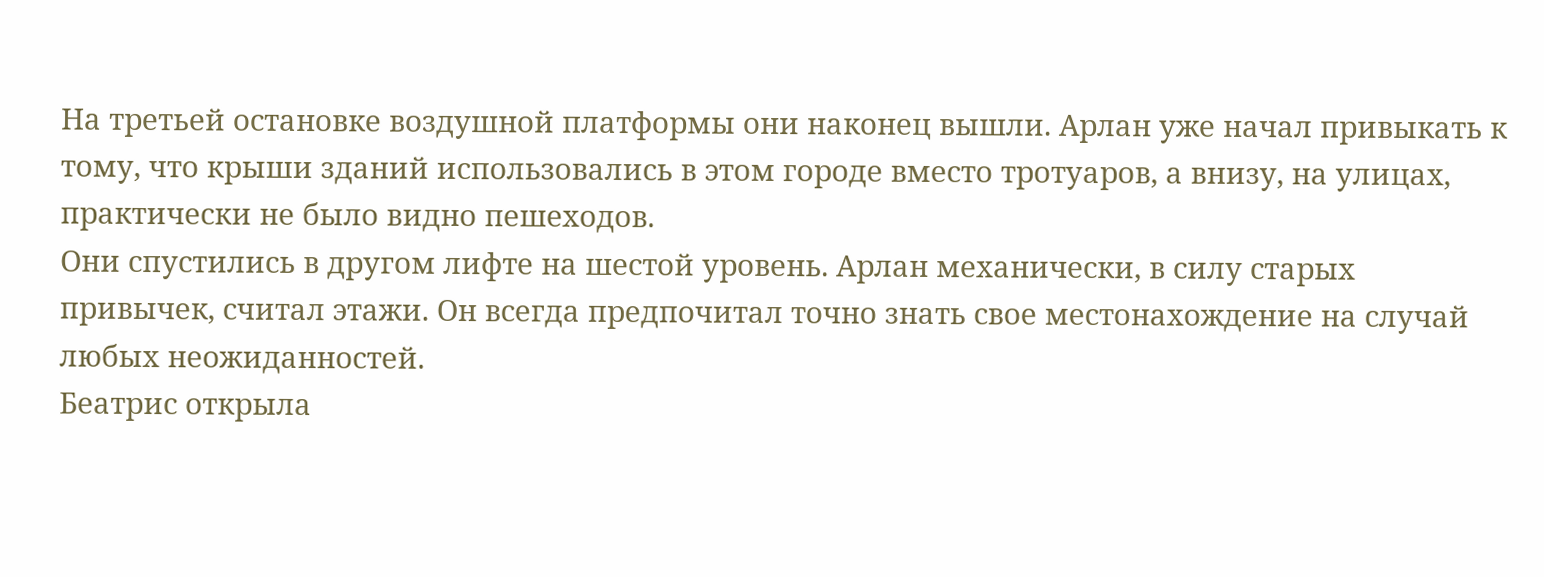На третьей остановке воздушной платформы они наконец вышли. Арлан уже начал привыкать к тому, что крыши зданий использовались в этом городе вместо тротуаров, а внизу, на улицах, практически не было видно пешеходов.
Они спустились в другом лифте на шестой уровень. Арлан механически, в силу старых привычек, считал этажи. Он всегда предпочитал точно знать свое местонахождение на случай любых неожиданностей.
Беатрис открыла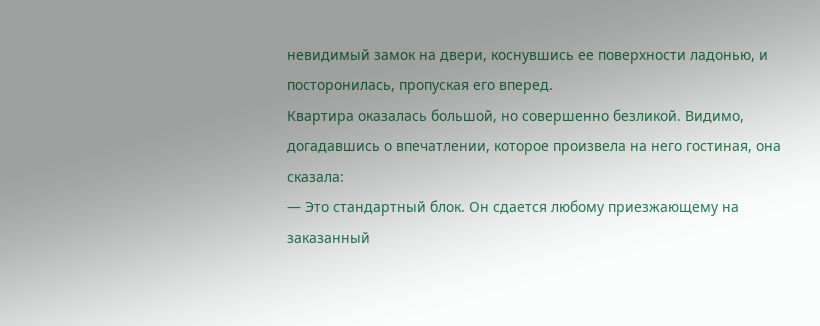невидимый замок на двери, коснувшись ее поверхности ладонью, и посторонилась, пропуская его вперед.
Квартира оказалась большой, но совершенно безликой. Видимо, догадавшись о впечатлении, которое произвела на него гостиная, она сказала:
— Это стандартный блок. Он сдается любому приезжающему на заказанный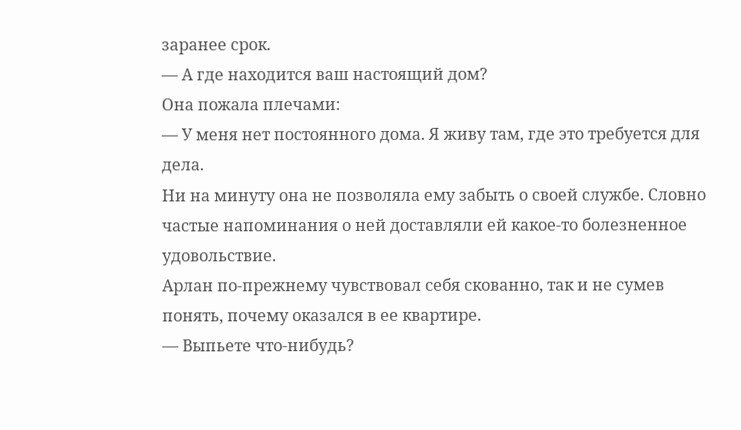заранее срок.
— А где находится ваш настоящий дом?
Она пожала плечами:
— У меня нет постоянного дома. Я живу там, где это требуется для дела.
Ни на минуту она не позволяла ему забыть о своей службе. Словно частые напоминания о ней доставляли ей какое-то болезненное удовольствие.
Арлан по-прежнему чувствовал себя скованно, так и не сумев понять, почему оказался в ее квартире.
— Выпьете что-нибудь?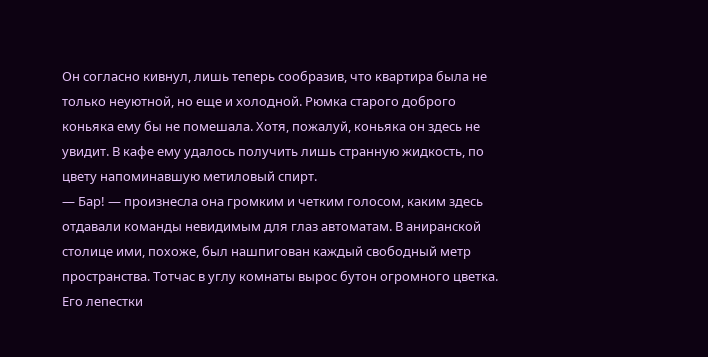Он согласно кивнул, лишь теперь сообразив, что квартира была не только неуютной, но еще и холодной. Рюмка старого доброго коньяка ему бы не помешала. Хотя, пожалуй, коньяка он здесь не увидит. В кафе ему удалось получить лишь странную жидкость, по цвету напоминавшую метиловый спирт.
— Бар! — произнесла она громким и четким голосом, каким здесь отдавали команды невидимым для глаз автоматам. В аниранской столице ими, похоже, был нашпигован каждый свободный метр пространства. Тотчас в углу комнаты вырос бутон огромного цветка. Его лепестки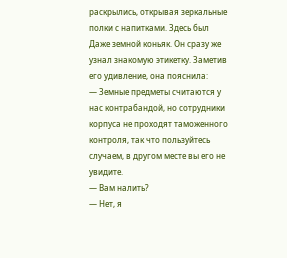раскрылись, открывая зеркальные полки с напитками. Здесь был Даже земной коньяк. Он сразу же узнал знакомую этикетку. Заметив его удивление, она пояснила:
— Земные предметы считаются у нас контрабандой, но сотрудники корпуса не проходят таможенного контроля, так что пользуйтесь случаем, в другом месте вы его не увидите.
— Вам налить?
— Нет, я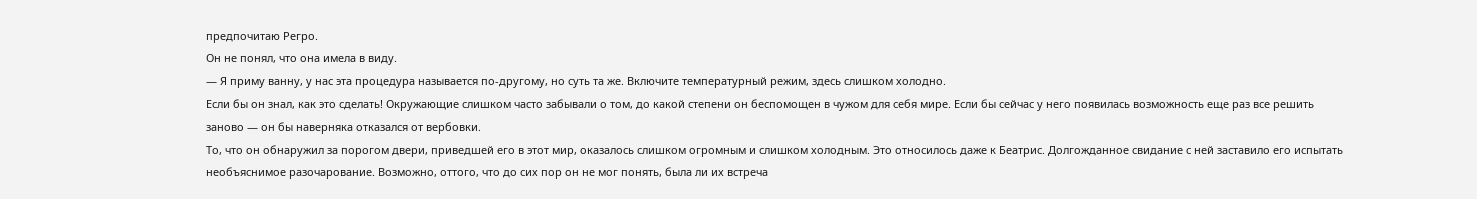предпочитаю Регро.
Он не понял, что она имела в виду.
— Я приму ванну, у нас эта процедура называется по-другому, но суть та же. Включите температурный режим, здесь слишком холодно.
Если бы он знал, как это сделать! Окружающие слишком часто забывали о том, до какой степени он беспомощен в чужом для себя мире. Если бы сейчас у него появилась возможность еще раз все решить заново — он бы наверняка отказался от вербовки.
То, что он обнаружил за порогом двери, приведшей его в этот мир, оказалось слишком огромным и слишком холодным. Это относилось даже к Беатрис. Долгожданное свидание с ней заставило его испытать необъяснимое разочарование. Возможно, оттого, что до сих пор он не мог понять, была ли их встреча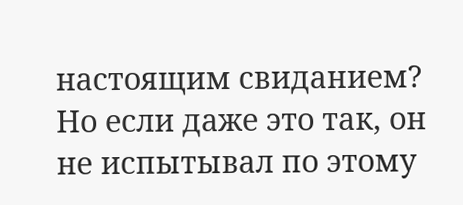настоящим свиданием? Но если даже это так, он не испытывал по этому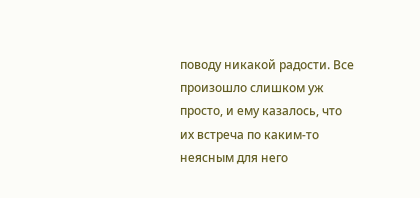поводу никакой радости. Все произошло слишком уж просто, и ему казалось, что их встреча по каким-то неясным для него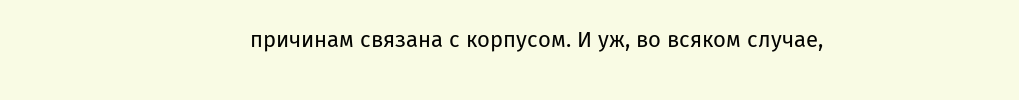причинам связана с корпусом. И уж, во всяком случае,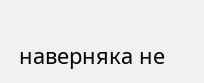наверняка не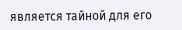является тайной для его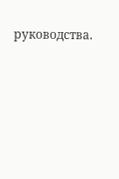руководства.